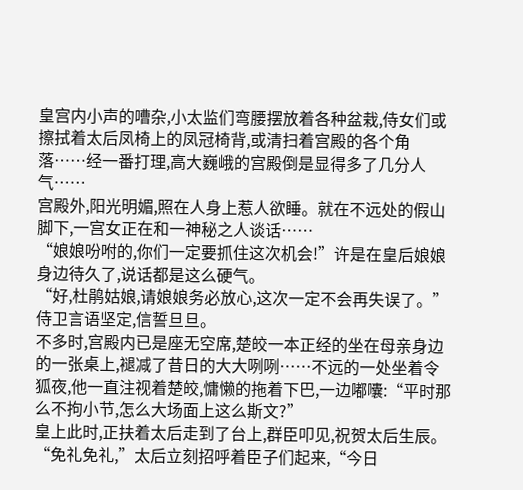皇宫内小声的嘈杂,小太监们弯腰摆放着各种盆栽,侍女们或擦拭着太后凤椅上的凤冠椅背,或清扫着宫殿的各个角落……经一番打理,高大巍峨的宫殿倒是显得多了几分人气……
宫殿外,阳光明媚,照在人身上惹人欲睡。就在不远处的假山脚下,一宫女正在和一神秘之人谈话……
“娘娘吩咐的,你们一定要抓住这次机会!”许是在皇后娘娘身边待久了,说话都是这么硬气。
“好,杜鹃姑娘,请娘娘务必放心,这次一定不会再失误了。”侍卫言语坚定,信誓旦旦。
不多时,宫殿内已是座无空席,楚皎一本正经的坐在母亲身边的一张桌上,褪减了昔日的大大咧咧……不远的一处坐着令狐夜,他一直注视着楚皎,慵懒的拖着下巴,一边嘟囔:“平时那么不拘小节,怎么大场面上这么斯文?”
皇上此时,正扶着太后走到了台上,群臣叩见,祝贺太后生辰。“免礼免礼,”太后立刻招呼着臣子们起来,“今日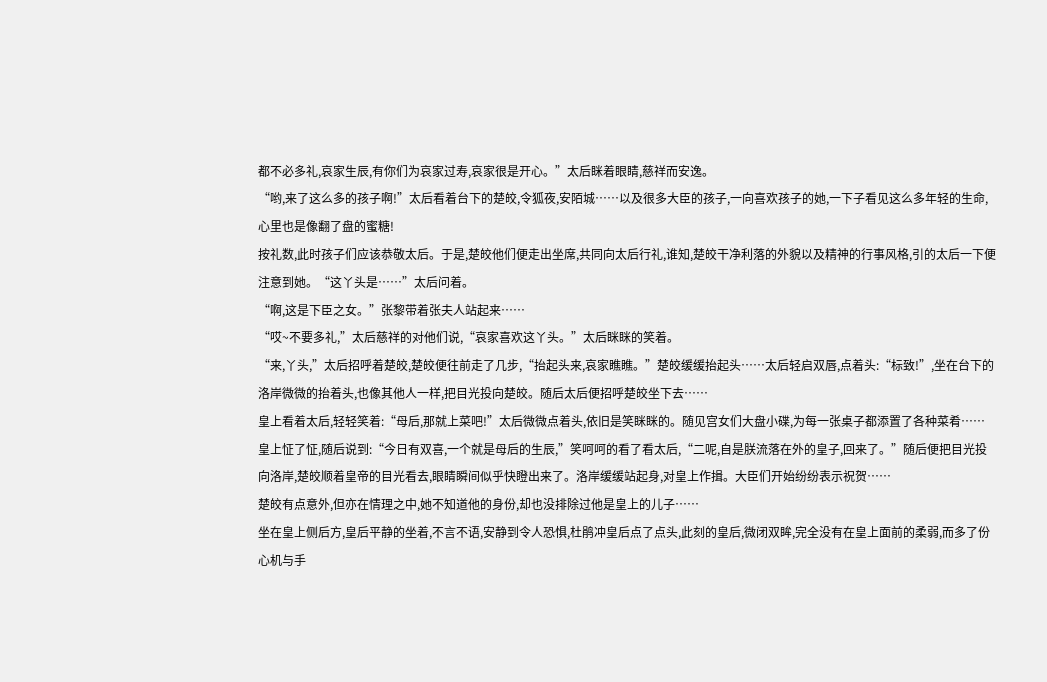都不必多礼,哀家生辰,有你们为哀家过寿,哀家很是开心。”太后眯着眼睛,慈祥而安逸。
“哟,来了这么多的孩子啊!”太后看着台下的楚皎,令狐夜,安陌城……以及很多大臣的孩子,一向喜欢孩子的她,一下子看见这么多年轻的生命,心里也是像翻了盘的蜜糖!
按礼数,此时孩子们应该恭敬太后。于是,楚皎他们便走出坐席,共同向太后行礼,谁知,楚皎干净利落的外貌以及精神的行事风格,引的太后一下便注意到她。“这丫头是……”太后问着。
“啊,这是下臣之女。”张黎带着张夫人站起来……
“哎~不要多礼,”太后慈祥的对他们说,“哀家喜欢这丫头。”太后眯眯的笑着。
“来,丫头,”太后招呼着楚皎,楚皎便往前走了几步,“抬起头来,哀家瞧瞧。”楚皎缓缓抬起头……太后轻启双唇,点着头:“标致!”,坐在台下的洛岸微微的抬着头,也像其他人一样,把目光投向楚皎。随后太后便招呼楚皎坐下去……
皇上看着太后,轻轻笑着:“母后,那就上菜吧!”太后微微点着头,依旧是笑眯眯的。随见宫女们大盘小碟,为每一张桌子都添置了各种菜肴……
皇上怔了怔,随后说到:“今日有双喜,一个就是母后的生辰,”笑呵呵的看了看太后,“二呢,自是朕流落在外的皇子,回来了。”随后便把目光投向洛岸,楚皎顺着皇帝的目光看去,眼睛瞬间似乎快瞪出来了。洛岸缓缓站起身,对皇上作揖。大臣们开始纷纷表示祝贺……
楚皎有点意外,但亦在情理之中,她不知道他的身份,却也没排除过他是皇上的儿子……
坐在皇上侧后方,皇后平静的坐着,不言不语,安静到令人恐惧,杜鹃冲皇后点了点头,此刻的皇后,微闭双眸,完全没有在皇上面前的柔弱,而多了份心机与手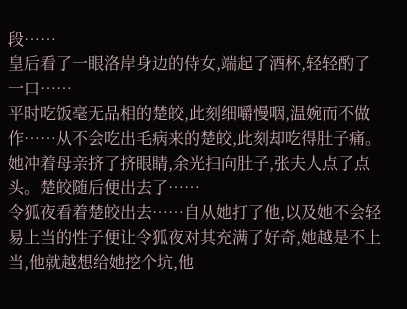段……
皇后看了一眼洛岸身边的侍女,端起了酒杯,轻轻酌了一口……
平时吃饭毫无品相的楚皎,此刻细嚼慢咽,温婉而不做作……从不会吃出毛病来的楚皎,此刻却吃得肚子痛。她冲着母亲挤了挤眼睛,余光扫向肚子,张夫人点了点头。楚皎随后便出去了……
令狐夜看着楚皎出去……自从她打了他,以及她不会轻易上当的性子便让令狐夜对其充满了好奇,她越是不上当,他就越想给她挖个坑,他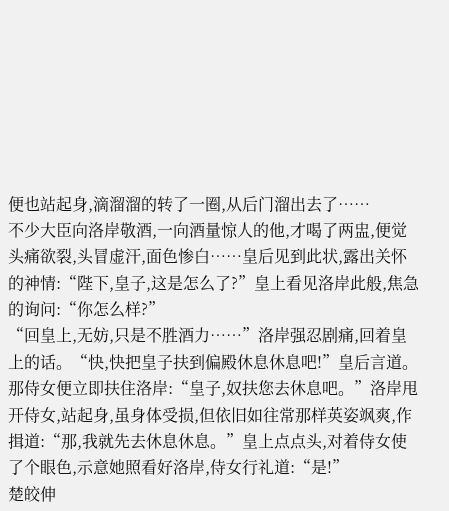便也站起身,滴溜溜的转了一圈,从后门溜出去了……
不少大臣向洛岸敬酒,一向酒量惊人的他,才喝了两盅,便觉头痛欲裂,头冒虚汗,面色惨白……皇后见到此状,露出关怀的神情:“陛下,皇子,这是怎么了?”皇上看见洛岸此般,焦急的询问:“你怎么样?”
“回皇上,无妨,只是不胜酒力……”洛岸强忍剧痛,回着皇上的话。“快,快把皇子扶到偏殿休息休息吧!”皇后言道。
那侍女便立即扶住洛岸:“皇子,奴扶您去休息吧。”洛岸甩开侍女,站起身,虽身体受损,但依旧如往常那样英姿飒爽,作揖道:“那,我就先去休息休息。”皇上点点头,对着侍女使了个眼色,示意她照看好洛岸,侍女行礼道:“是!”
楚皎伸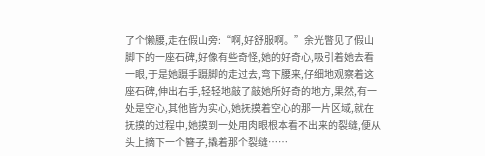了个懒腰,走在假山旁:“啊,好舒服啊。”余光瞥见了假山脚下的一座石碑,好像有些奇怪,她的好奇心,吸引着她去看一眼,于是她蹑手蹑脚的走过去,弯下腰来,仔细地观察着这座石碑,伸出右手,轻轻地敲了敲她所好奇的地方,果然,有一处是空心,其他皆为实心,她抚摸着空心的那一片区域,就在抚摸的过程中,她摸到一处用肉眼根本看不出来的裂缝,便从头上摘下一个簪子,撬着那个裂缝……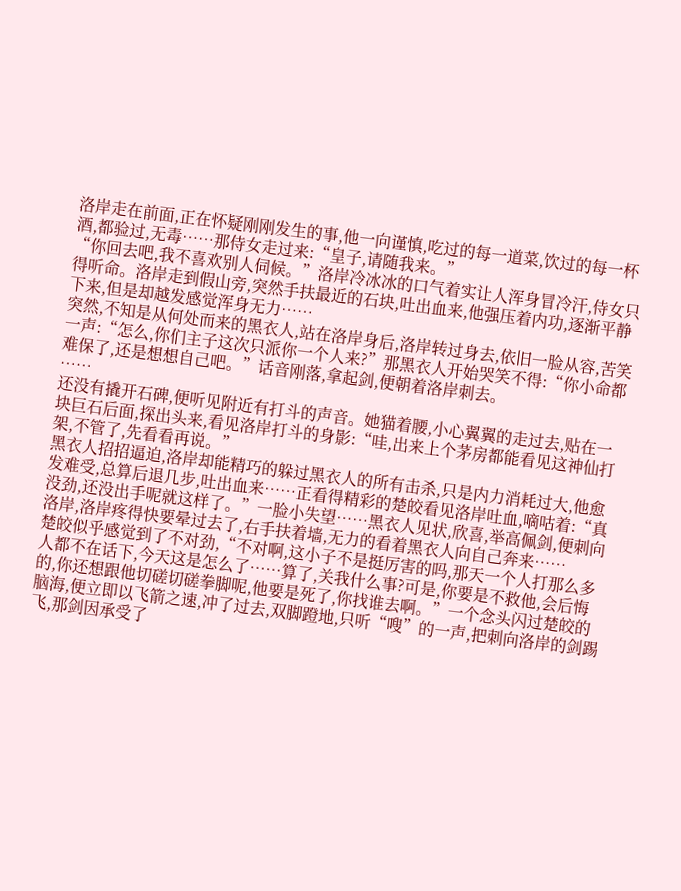洛岸走在前面,正在怀疑刚刚发生的事,他一向谨慎,吃过的每一道菜,饮过的每一杯酒,都验过,无毒……那侍女走过来:“皇子,请随我来。”
“你回去吧,我不喜欢别人伺候。”洛岸冷冰冰的口气着实让人浑身冒冷汗,侍女只得听命。洛岸走到假山旁,突然手扶最近的石块,吐出血来,他强压着内功,逐渐平静下来,但是却越发感觉浑身无力……
突然,不知是从何处而来的黑衣人,站在洛岸身后,洛岸转过身去,依旧一脸从容,苦笑一声:“怎么,你们主子这次只派你一个人来?”那黑衣人开始哭笑不得:“你小命都难保了,还是想想自己吧。”话音刚落,拿起剑,便朝着洛岸刺去。
……
还没有撬开石碑,便听见附近有打斗的声音。她猫着腰,小心翼翼的走过去,贴在一块巨石后面,探出头来,看见洛岸打斗的身影:“哇,出来上个茅房都能看见这神仙打架,不管了,先看看再说。”
黑衣人招招逼迫,洛岸却能精巧的躲过黑衣人的所有击杀,只是内力消耗过大,他愈发难受,总算后退几步,吐出血来……正看得精彩的楚皎看见洛岸吐血,嘀咕着:“真没劲,还没出手呢就这样了。”一脸小失望……黑衣人见状,欣喜,举高佩剑,便刺向洛岸,洛岸疼得快要晕过去了,右手扶着墙,无力的看着黑衣人向自己奔来……
楚皎似乎感觉到了不对劲,“不对啊,这小子不是挺厉害的吗,那天一个人打那么多人都不在话下,今天这是怎么了……算了,关我什么事?可是,你要是不救他,会后悔的,你还想跟他切磋切磋拳脚呢,他要是死了,你找谁去啊。”一个念头闪过楚皎的脑海,便立即以飞箭之速,冲了过去,双脚蹬地,只听“嗖”的一声,把刺向洛岸的剑踢飞,那剑因承受了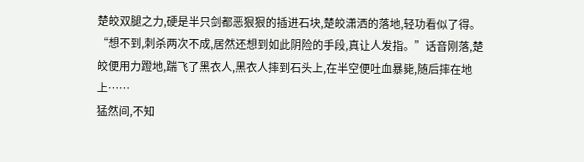楚皎双腿之力,硬是半只剑都恶狠狠的插进石块,楚皎潇洒的落地,轻功看似了得。“想不到,刺杀两次不成,居然还想到如此阴险的手段,真让人发指。”话音刚落,楚皎便用力蹬地,踹飞了黑衣人,黑衣人摔到石头上,在半空便吐血暴毙,随后摔在地上……
猛然间,不知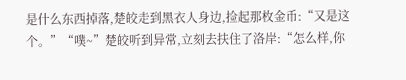是什么东西掉落,楚皎走到黑衣人身边,捡起那枚金币:“又是这个。”“噗~”楚皎听到异常,立刻去扶住了洛岸:“怎么样,你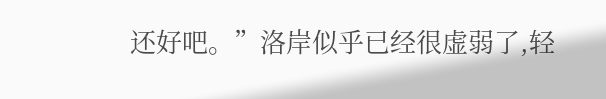还好吧。”洛岸似乎已经很虚弱了,轻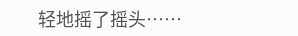轻地摇了摇头……